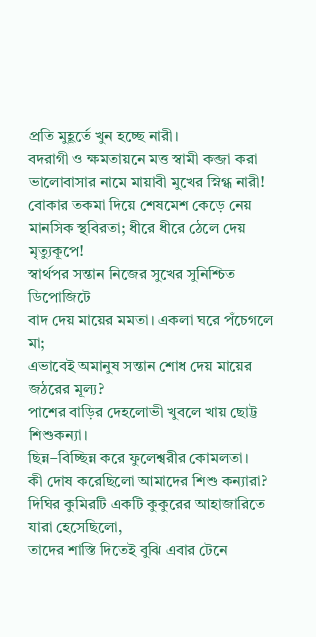প্রতি মুহূর্তে খুন হচ্ছে নারী।
বদরাগী ও ক্ষমতায়নে মত্ত স্বামী কব্জা করা
ভালোবাসার নামে মায়াবী মুখের স্নিগ্ধ নারী!
বোকার তকমা দিয়ে শেষমেশ কেড়ে নেয়
মানসিক স্থবিরতা; ধীরে ধীরে ঠেলে দেয় মৃত্যুকূপে!
স্বার্থপর সন্তান নিজের সুখের সুনিশ্চিত ডিপোজিটে
বাদ দেয় মায়ের মমতা। একলা ঘরে পঁচেগলে মা;
এভাবেই অমানুষ সন্তান শোধ দেয় মায়ের জঠরের মূল্য?
পাশের বাড়ির দেহলোভী খুবলে খায় ছোট্ট শিশুকন্যা।
ছিন্ন–বিচ্ছিন্ন করে ফুলেশ্বরীর কোমলতা।
কী দোষ করেছিলো আমাদের শিশু কন্যারা?
দিঘির কুমিরটি একটি কুকুরের আহাজারিতে যারা হেসেছিলো,
তাদের শাস্তি দিতেই বুঝি এবার টেনে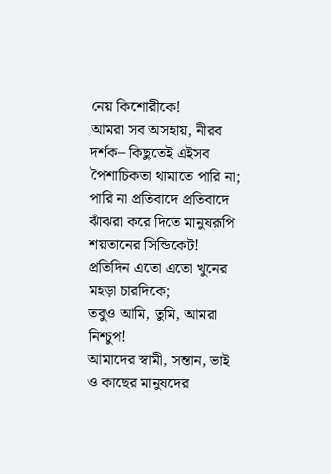নেয় কিশোরীকে!
আমরা সব অসহায়, নীরব দর্শক– কিছুতেই এইসব
পৈশাচিকতা থামাতে পারি না; পারি না প্রতিবাদে প্রতিবাদে
ঝাঁঝরা করে দিতে মানুষরূপি শয়তানের সিন্ডিকেট!
প্রতিদিন এতো এতো খুনের মহড়া চারদিকে;
তবুও আমি, তুমি, আমরা নিশ্চুপ!
আমাদের স্বামী, সন্তান, ভাই ও কাছের মানুষদের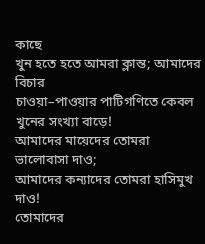কাছে
খুন হতে হতে আমরা ক্লান্ত; আমাদের বিচার
চাওয়া–পাওয়ার পাটিগণিতে কেবল খুনের সংখ্যা বাড়ে!
আমাদের মায়েদের তোমরা ভালোবাসা দাও;
আমাদের কন্যাদের তোমরা হাসিমুখ দাও!
তোমাদের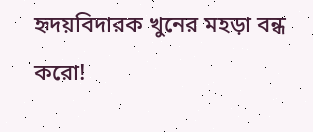হৃদয়বিদারক খুনের মহড়া বন্ধ করো!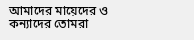আমাদের মায়েদের ও কন্যাদের তোমরা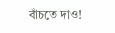বাঁচতে দাও!